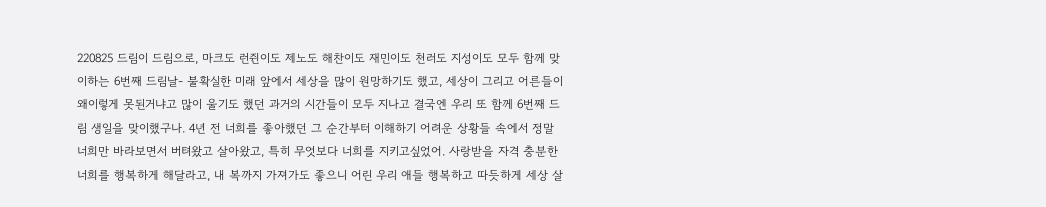220825 드림이 드림으로, 마크도 런쥔이도 제노도 해찬이도 재민이도 천러도 지성이도 모두 함께 맞이하는 6번째 드림날- 불확실한 미래 앞에서 세상을 많이 원망하기도 했고, 세상이 그리고 어른들이 왜이렇게 못된거냐고 많이 울기도 했던 과거의 시간들이 모두 지나고 결국엔 우리 또 함께 6번째 드림 생일을 맞이했구나. 4년 전 너희를 좋아했던 그 순간부터 이해하기 어려운 상황들 속에서 정말 너희만 바라보면서 버텨왔고 살아왔고, 특히 무엇보다 너희를 지키고싶었어. 사랑받을 자격 충분한 너희를 행복하게 해달라고, 내 복까지 가져가도 좋으니 어린 우리 애들 행복하고 따듯하게 세상 살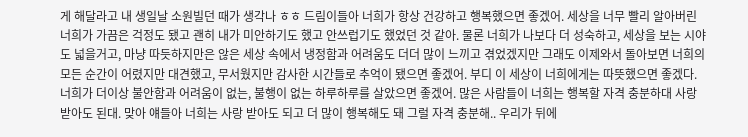게 해달라고 내 생일날 소원빌던 때가 생각나 ㅎㅎ 드림이들아 너희가 항상 건강하고 행복했으면 좋겠어. 세상을 너무 빨리 알아버린 너희가 가끔은 걱정도 됐고 괜히 내가 미안하기도 했고 안쓰럽기도 했었던 것 같아. 물론 너희가 나보다 더 성숙하고, 세상을 보는 시야도 넓을거고, 마냥 따듯하지만은 않은 세상 속에서 냉정함과 어려움도 더더 많이 느끼고 겪었겠지만 그래도 이제와서 돌아보면 너희의 모든 순간이 어렸지만 대견했고, 무서웠지만 감사한 시간들로 추억이 됐으면 좋겠어. 부디 이 세상이 너희에게는 따뜻했으면 좋겠다. 너희가 더이상 불안함과 어려움이 없는, 불행이 없는 하루하루를 살았으면 좋겠어. 많은 사람들이 너희는 행복할 자격 충분하대 사랑받아도 된대. 맞아 얘들아 너희는 사랑 받아도 되고 더 많이 행복해도 돼 그럴 자격 충분해.. 우리가 뒤에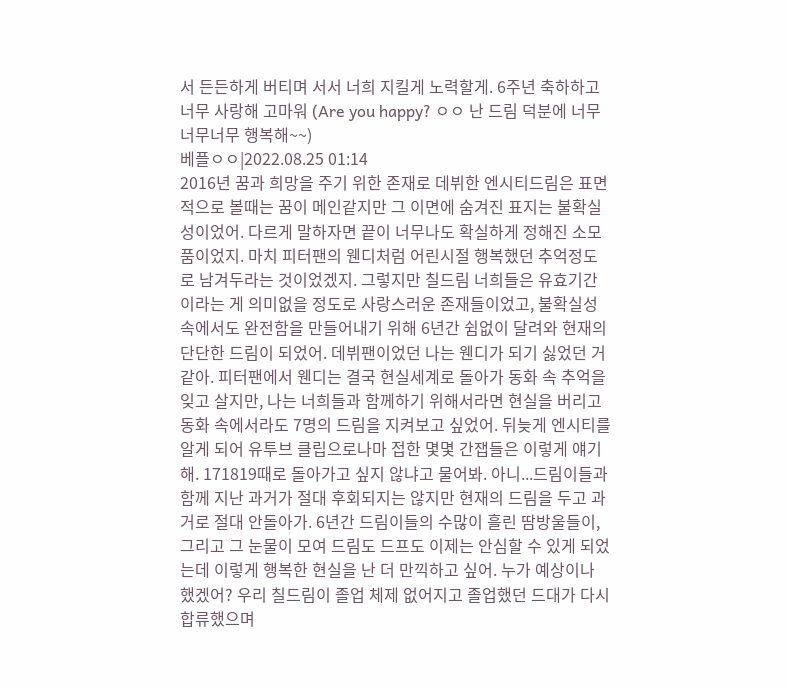서 든든하게 버티며 서서 너희 지킬게 노력할게. 6주년 축하하고 너무 사랑해 고마워 (Are you happy? ㅇㅇ 난 드림 덕분에 너무너무너무 행복해~~)
베플ㅇㅇ|2022.08.25 01:14
2016년 꿈과 희망을 주기 위한 존재로 데뷔한 엔시티드림은 표면적으로 볼때는 꿈이 메인같지만 그 이면에 숨겨진 표지는 불확실성이었어. 다르게 말하자면 끝이 너무나도 확실하게 정해진 소모품이었지. 마치 피터팬의 웬디처럼 어린시절 행복했던 추억정도로 남겨두라는 것이었겠지. 그렇지만 칠드림 너희들은 유효기간이라는 게 의미없을 정도로 사랑스러운 존재들이었고, 불확실성 속에서도 완전함을 만들어내기 위해 6년간 쉼없이 달려와 현재의 단단한 드림이 되었어. 데뷔팬이었던 나는 웬디가 되기 싫었던 거 같아. 피터팬에서 웬디는 결국 현실세계로 돌아가 동화 속 추억을 잊고 살지만, 나는 너희들과 함께하기 위해서라면 현실을 버리고 동화 속에서라도 7명의 드림을 지켜보고 싶었어. 뒤늦게 엔시티를 알게 되어 유투브 클립으로나마 접한 몇몇 간잽들은 이렇게 얘기해. 171819때로 돌아가고 싶지 않냐고 물어봐. 아니...드림이들과 함께 지난 과거가 절대 후회되지는 않지만 현재의 드림을 두고 과거로 절대 안돌아가. 6년간 드림이들의 수많이 흘린 땀방울들이, 그리고 그 눈물이 모여 드림도 드프도 이제는 안심할 수 있게 되었는데 이렇게 행복한 현실을 난 더 만끽하고 싶어. 누가 예상이나 했겠어? 우리 칠드림이 졸업 체제 없어지고 졸업했던 드대가 다시 합류했으며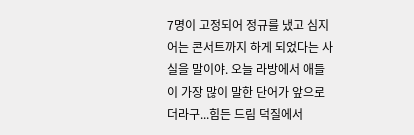7명이 고정되어 정규를 냈고 심지어는 콘서트까지 하게 되었다는 사실을 말이야. 오늘 라방에서 애들이 가장 많이 말한 단어가 앞으로 더라구...힘든 드림 덕질에서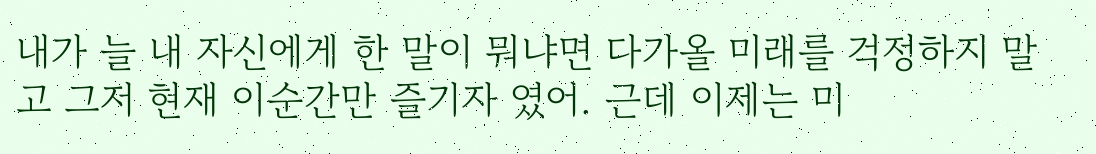내가 늘 내 자신에게 한 말이 뭐냐면 다가올 미래를 걱정하지 말고 그저 현재 이순간만 즐기자 였어. 근데 이제는 미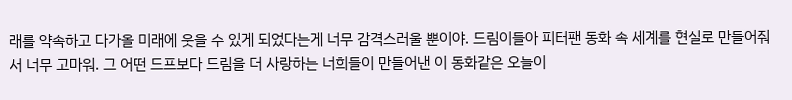래를 약속하고 다가올 미래에 웃을 수 있게 되었다는게 너무 감격스러울 뿐이야. 드림이들아 피터팬 동화 속 세계를 현실로 만들어줘서 너무 고마워. 그 어떤 드프보다 드림을 더 사랑하는 너희들이 만들어낸 이 동화같은 오늘이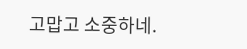고맙고 소중하네.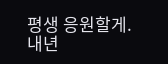평생 응원할게. 내년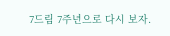7드림 7주년으로 다시 보자.